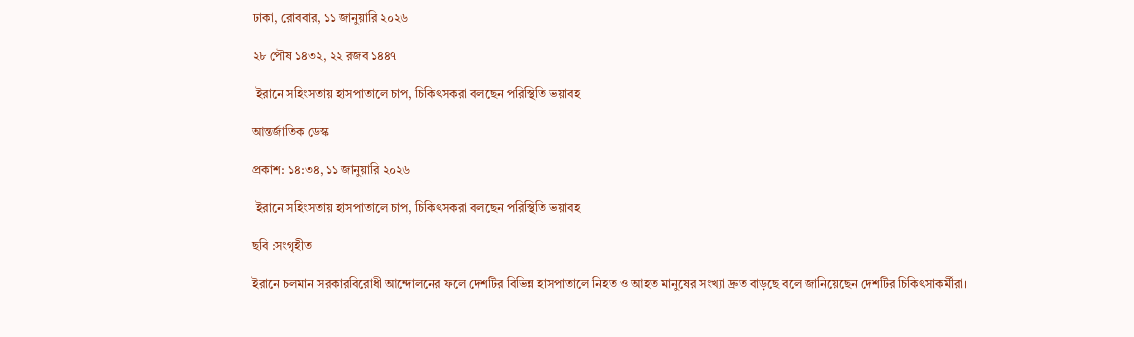ঢাকা, রোববার, ১১ জানুয়ারি ২০২৬

২৮ পৌষ ১৪৩২, ২২ রজব ১৪৪৭

 ইরানে সহিংসতায় হাসপাতালে চাপ, চিকিৎসকরা বলছেন পরিস্থিতি ভয়াবহ

আন্তর্জাতিক ডেস্ক

প্রকাশ: ১৪:৩৪, ১১ জানুয়ারি ২০২৬

 ইরানে সহিংসতায় হাসপাতালে চাপ, চিকিৎসকরা বলছেন পরিস্থিতি ভয়াবহ

ছবি :সংগৃহীত

ইরানে চলমান সরকারবিরোধী আন্দোলনের ফলে দেশটির বিভিন্ন হাসপাতালে নিহত ও আহত মানুষের সংখ্যা দ্রুত বাড়ছে বলে জানিয়েছেন দেশটির চিকিৎসাকর্মীরা।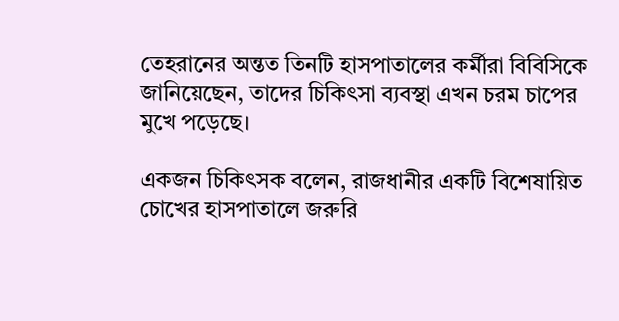তেহরানের অন্তত তিনটি হাসপাতালের কর্মীরা বিবিসিকে জানিয়েছেন, তাদের চিকিৎসা ব্যবস্থা এখন চরম চাপের মুখে পড়েছে।

একজন চিকিৎসক বলেন, রাজধানীর একটি বিশেষায়িত চোখের হাসপাতালে জরুরি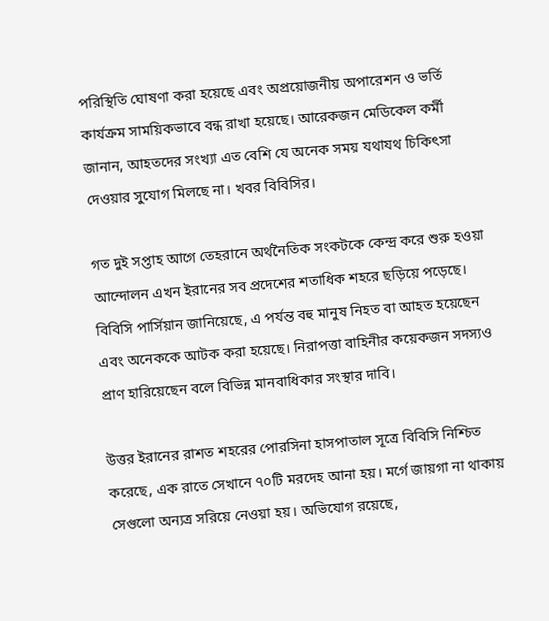পরিস্থিতি ঘোষণা করা হয়েছে এবং অপ্রয়োজনীয় অপারেশন ও ভর্তি কার্যক্রম সাময়িকভাবে বন্ধ রাখা হয়েছে। আরেকজন মেডিকেল কর্মী জানান, আহতদের সংখ্যা এত বেশি যে অনেক সময় যথাযথ চিকিৎসা দেওয়ার সুযোগ মিলছে না। খবর বিবিসির।

গত দুই সপ্তাহ আগে তেহরানে অর্থনৈতিক সংকটকে কেন্দ্র করে শুরু হওয়া আন্দোলন এখন ইরানের সব প্রদেশের শতাধিক শহরে ছড়িয়ে পড়েছে। বিবিসি পার্সিয়ান জানিয়েছে, এ পর্যন্ত বহু মানুষ নিহত বা আহত হয়েছেন এবং অনেককে আটক করা হয়েছে। নিরাপত্তা বাহিনীর কয়েকজন সদস্যও প্রাণ হারিয়েছেন বলে বিভিন্ন মানবাধিকার সংস্থার দাবি।

উত্তর ইরানের রাশত শহরের পোরসিনা হাসপাতাল সূত্রে বিবিসি নিশ্চিত করেছে, এক রাতে সেখানে ৭০টি মরদেহ আনা হয়। মর্গে জায়গা না থাকায় সেগুলো অন্যত্র সরিয়ে নেওয়া হয়। অভিযোগ রয়েছে,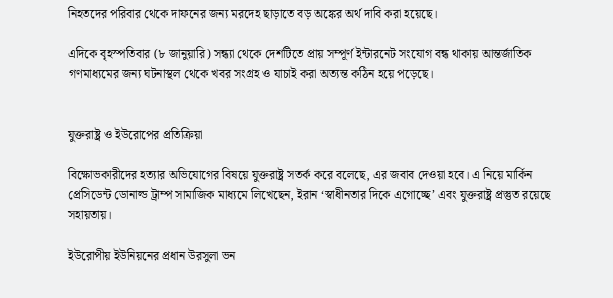নিহতদের পরিবার থেকে দাফনের জন্য মরদেহ ছাড়াতে বড় অঙ্কের অর্থ দাবি করা হয়েছে।

এদিকে বৃহস্পতিবার (৮ জানুয়ারি) সন্ধ্যা থেকে দেশটিতে প্রায় সম্পূর্ণ ইন্টারনেট সংযোগ বন্ধ থাকায় আন্তর্জাতিক গণমাধ্যমের জন্য ঘটনাস্থল থেকে খবর সংগ্রহ ও যাচাই করা অত্যন্ত কঠিন হয়ে পড়েছে।


যুক্তরাষ্ট্র ও ইউরোপের প্রতিক্রিয়া

বিক্ষোভকারীদের হত্যার অভিযোগের বিষয়ে যুক্তরাষ্ট্র সতর্ক করে বলেছে, এর জবাব দেওয়া হবে। এ নিয়ে মার্কিন প্রেসিডেন্ট ডোনাল্ড ট্রাম্প সামাজিক মাধ্যমে লিখেছেন, ইরান ‘স্বাধীনতার দিকে এগোচ্ছে’ এবং যুক্তরাষ্ট্র প্রস্তুত রয়েছে সহায়তায়।

ইউরোপীয় ইউনিয়নের প্রধান উরসুলা ভন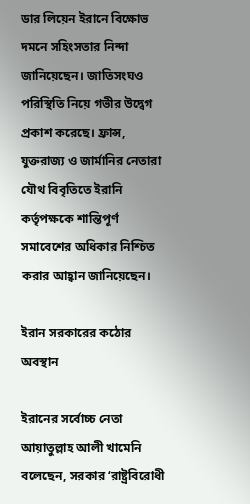ডার লিয়েন ইরানে বিক্ষোভ দমনে সহিংসতার নিন্দা জানিয়েছেন। জাতিসংঘও পরিস্থিতি নিয়ে গভীর উদ্বেগ প্রকাশ করেছে। ফ্রান্স, যুক্তরাজ্য ও জার্মানির নেতারা যৌথ বিবৃতিতে ইরানি কর্তৃপক্ষকে শান্তিপূর্ণ সমাবেশের অধিকার নিশ্চিত করার আহ্বান জানিয়েছেন।

ইরান সরকারের কঠোর অবস্থান

ইরানের সর্বোচ্চ নেতা আয়াতুল্লাহ আলী খামেনি বলেছেন, সরকার ‘রাষ্ট্রবিরোধী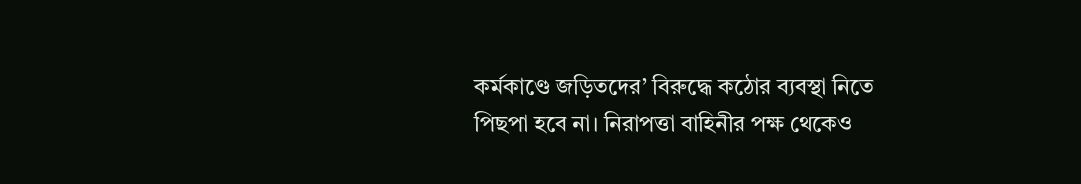কর্মকাণ্ডে জড়িতদের’ বিরুদ্ধে কঠোর ব্যবস্থা নিতে পিছপা হবে না। নিরাপত্তা বাহিনীর পক্ষ থেকেও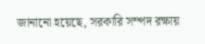জানানো হয়েছে, সরকারি সম্পদ রক্ষায়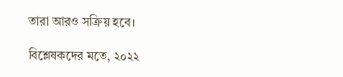তারা আরও সক্রিয় হবে।

বিশ্লেষকদের মতে, ২০২২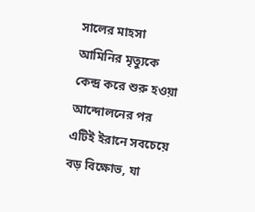সালের মাহসা আমিনির মৃত্যুকে কেন্দ্র করে শুরু হওয়া আন্দোলনের পর এটিই ইরানে সবচেয়ে বড় বিক্ষোভ, যা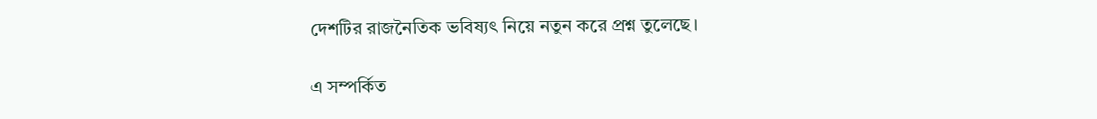দেশটির রাজনৈতিক ভবিষ্যৎ নিয়ে নতুন করে প্রশ্ন তুলেছে।

এ সম্পর্কিত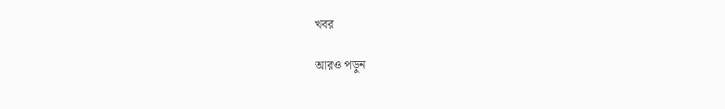খবর

আরও পড়ুন